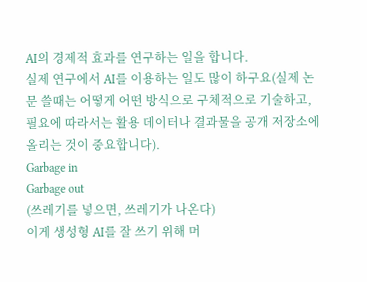AI의 경제적 효과를 연구하는 일을 합니다.
실제 연구에서 AI를 이용하는 일도 많이 하구요(실제 논문 쓸때는 어떻게 어떤 방식으로 구체적으로 기술하고, 필요에 따라서는 활용 데이터나 결과물을 공개 저장소에 올리는 것이 중요합니다).
Garbage in
Garbage out
(쓰레기를 넣으면, 쓰레기가 나온다)
이게 생성형 AI를 잘 쓰기 위해 머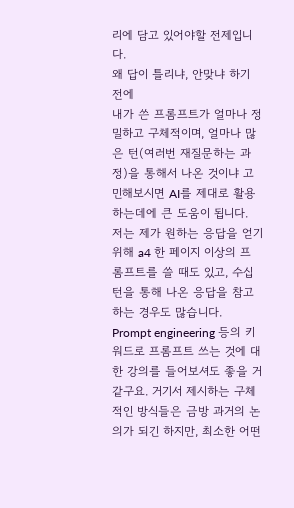리에 담고 있어야할 전제입니다.
왜 답이 틀리냐, 안맞냐 하기 전에
내가 쓴 프롬프트가 얼마나 정밀하고 구체적이며, 얼마나 많은 턴(여러번 재질문하는 과정)을 통해서 나온 것이냐 고민해보시면 AI를 제대로 활용하는데에 큰 도움이 됩니다.
저는 제가 원하는 응답을 얻기 위해 a4 한 페이지 이상의 프롬프트를 쓸 때도 있고, 수십턴을 통해 나온 응답을 참고하는 경우도 많습니다.
Prompt engineering 등의 키워드로 프롬프트 쓰는 것에 대한 강의를 들어보셔도 좋을 거 같구요. 거기서 제시하는 구체적인 방식들은 금방 과거의 논의가 되긴 하지만, 최소한 어떤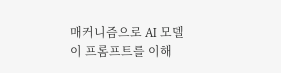매커니즘으로 AI 모델이 프롬프트를 이해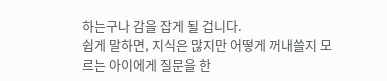하는구나 감을 잡게 될 겁니다.
쉽게 말하면, 지식은 많지만 어떻게 꺼내쓸지 모르는 아이에게 질문을 한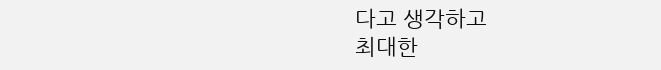다고 생각하고
최대한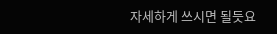자세하게 쓰시면 될듯요